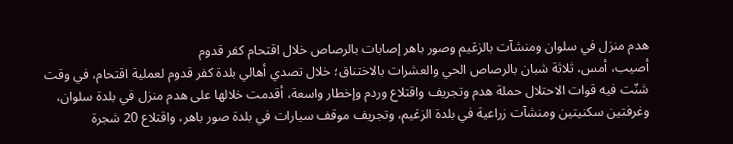هدم منزل في سلوان ومنشآت بالزعَيم وصور باهر إصابات بالرصاص خلال اقتحام كفر قدوم
أصيب، أمس، ثلاثة شبان بالرصاص الحي والعشرات بالاختناق؛ خلال تصدي أهالي بلدة كفر قدوم لعملية اقتحام، في وقت شنّت فيه قوات الاحتلال حملة هدم وتجريف واقتلاع وردم وإخطار واسعة، أقدمت خلالها على هدم منزل في بلدة سلوان، وغرفتين سكنيتين ومنشآت زراعية في بلدة الزعَيم، وتجريف موقف سيارات في بلدة صور باهر، واقتلاع 20 شجرة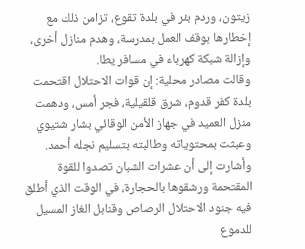زيتون، وردم بئر في بلدة تقوع، تزامن ذلك مع إخطارها بوقف العمل بمدرسة، وهدم منازل أخرى، وإزالة شبكة كهرباء في مسافر يطا.
وقالت مصادر محلية: إن قوات الاحتلال اقتحمت بلدة كفر قدوم، شرق قلقيلية، فجر أمس، ودهمت منزل العميد في جهاز الأمن الوقائي بشار شتيوي وعبثت بمحتوياته وطالبته بتسليم نجله أحمد.
وأشارت إلى أن عشرات الشبان تصدوا للقوة المقتحمة ورشقوها بالحجارة، في الوقت الذي أطلق فيه جنود الاحتلال الرصاص وقنابل الغاز المسيل للدموع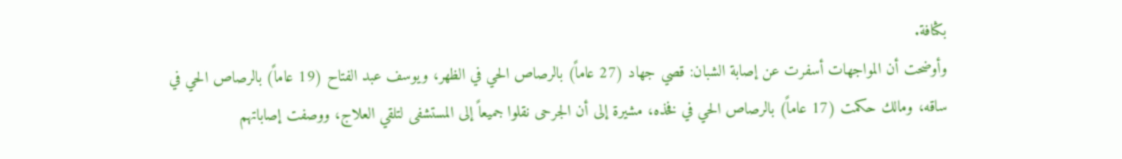بكثافة.
وأوضحت أن المواجهات أسفرت عن إصابة الشبان: قصي جهاد (27 عاماً) بالرصاص الحي في الظهر، ويوسف عبد الفتاح (19 عاماً) بالرصاص الحي في ساقه، ومالك حكمت (17 عاماً) بالرصاص الحي في فخذه، مشيرة إلى أن الجرحى نقلوا جميعاً إلى المستشفى لتلقي العلاج، ووصفت إصاباتهم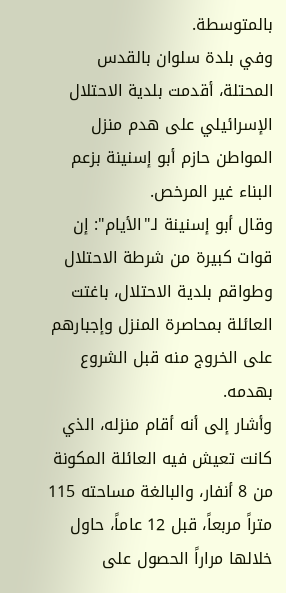بالمتوسطة.
وفي بلدة سلوان بالقدس المحتلة، أقدمت بلدية الاحتلال الإسرائيلي على هدم منزل المواطن حازم أبو إسنينة بزعم البناء غير المرخص.
وقال أبو إسنينة لـ"الأيام": إن قوات كبيرة من شرطة الاحتلال وطواقم بلدية الاحتلال، باغتت العائلة بمحاصرة المنزل وإجبارهم على الخروج منه قبل الشروع بهدمه.
وأشار إلى أنه أقام منزله، الذي كانت تعيش فيه العائلة المكونة من 8 أنفار، والبالغة مساحته 115 متراً مربعاً، قبل 12 عاماً، حاول خلالها مراراً الحصول على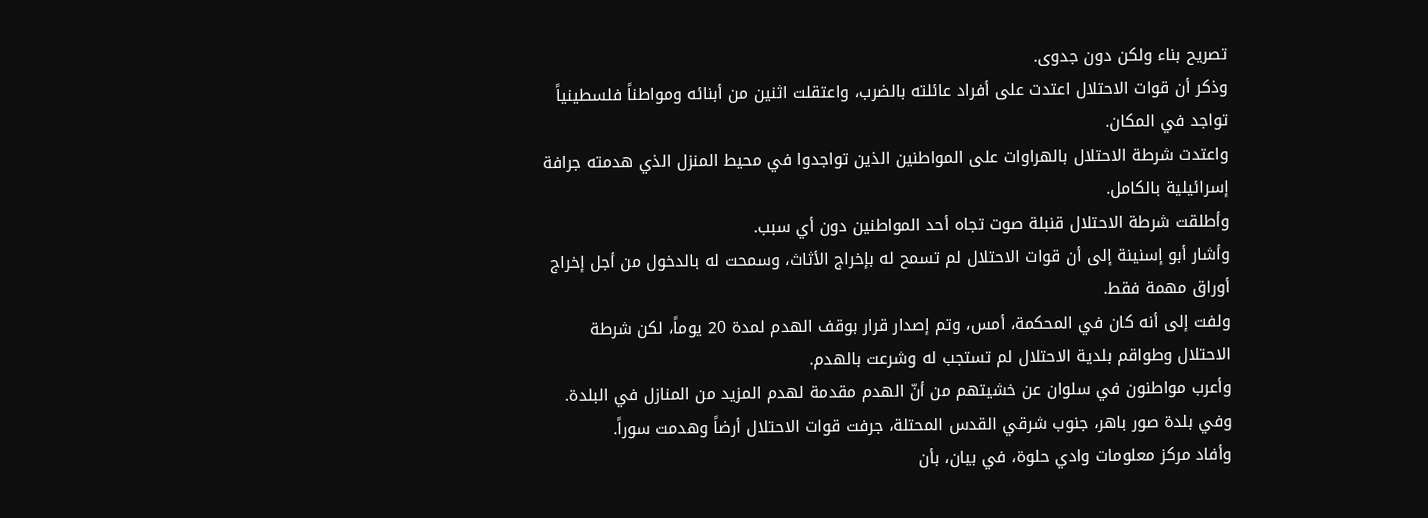تصريح بناء ولكن دون جدوى.
وذكر أن قوات الاحتلال اعتدت على أفراد عائلته بالضرب، واعتقلت اثنين من أبنائه ومواطناً فلسطينياً تواجد في المكان.
واعتدت شرطة الاحتلال بالهراوات على المواطنين الذين تواجدوا في محيط المنزل الذي هدمته جرافة إسرائيلية بالكامل.
وأطلقت شرطة الاحتلال قنبلة صوت تجاه أحد المواطنين دون أي سبب.
وأشار أبو إسنينة إلى أن قوات الاحتلال لم تسمح له بإخراج الأثاث، وسمحت له بالدخول من أجل إخراج أوراق مهمة فقط.
ولفت إلى أنه كان في المحكمة، أمس، وتم إصدار قرار بوقف الهدم لمدة 20 يوماً، لكن شرطة الاحتلال وطواقم بلدية الاحتلال لم تستجب له وشرعت بالهدم.
وأعرب مواطنون في سلوان عن خشيتهم من أنّ الهدم مقدمة لهدم المزيد من المنازل في البلدة.
وفي بلدة صور باهر، جنوب شرقي القدس المحتلة، جرفت قوات الاحتلال أرضاً وهدمت سوراً.
وأفاد مركز معلومات وادي حلوة، في بيان، بأن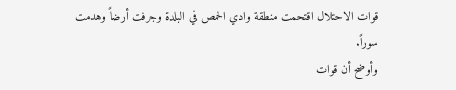قوات الاحتلال اقتحمت منطقة وادي الحمص في البلدة وجرفت أرضاً وهدمت سوراً.
وأوضح أن قوات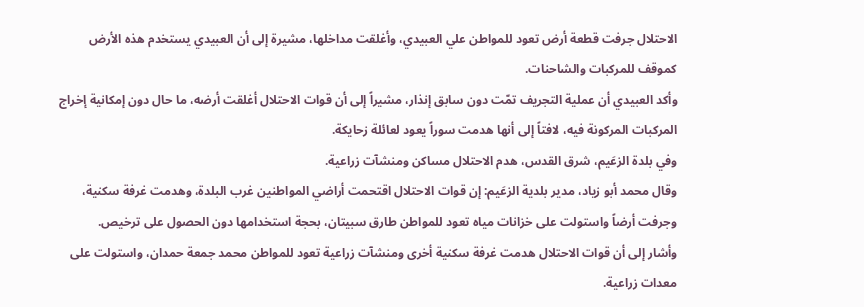الاحتلال جرفت قطعة أرض تعود للمواطن علي العبيدي، وأغلقت مداخلها، مشيرة إلى أن العبيدي يستخدم هذه الأرض كموقف للمركبات والشاحنات.
وأكد العبيدي أن عملية التجريف تمّت دون سابق إنذار، مشيراً إلى أن قوات الاحتلال أغلقت أرضه، ما حال دون إمكانية إخراج المركبات المركونة فيه، لافتاً إلى أنها هدمت سوراً يعود لعائلة زحايكة.
وفي بلدة الزعَيم، شرق القدس، هدم الاحتلال مساكن ومنشآت زراعية.
وقال محمد أبو زياد، مدير بلدية الزعَيم: إن قوات الاحتلال اقتحمت أراضي المواطنين غرب البلدة، وهدمت غرفة سكنية، وجرفت أرضاً واستولت على خزانات مياه تعود للمواطن طارق سبيتان، بحجة استخدامها دون الحصول على ترخيص.
وأشار إلى أن قوات الاحتلال هدمت غرفة سكنية أخرى ومنشآت زراعية تعود للمواطن محمد جمعة حمدان، واستولت على معدات زراعية.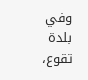وفي بلدة تقوع،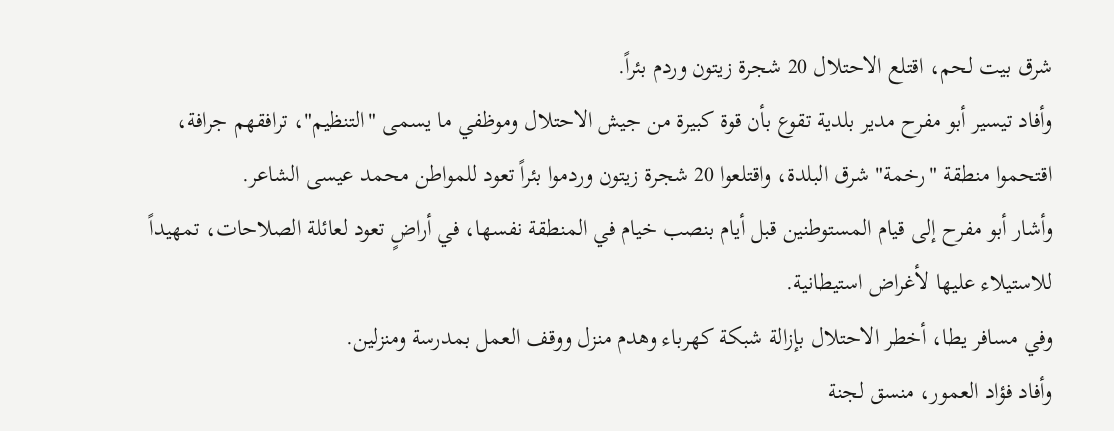شرق بيت لحم، اقتلع الاحتلال 20 شجرة زيتون وردم بئراً.
وأفاد تيسير أبو مفرح مدير بلدية تقوع بأن قوة كبيرة من جيش الاحتلال وموظفي ما يسمى "التنظيم"، ترافقهم جرافة، اقتحموا منطقة "رخمة" شرق البلدة، واقتلعوا 20 شجرة زيتون وردموا بئراً تعود للمواطن محمد عيسى الشاعر.
وأشار أبو مفرح إلى قيام المستوطنين قبل أيام بنصب خيام في المنطقة نفسها، في أراضٍ تعود لعائلة الصلاحات، تمهيداً للاستيلاء عليها لأغراض استيطانية.
وفي مسافر يطا، أخطر الاحتلال بإزالة شبكة كهرباء وهدم منزل ووقف العمل بمدرسة ومنزلين.
وأفاد فؤاد العمور، منسق لجنة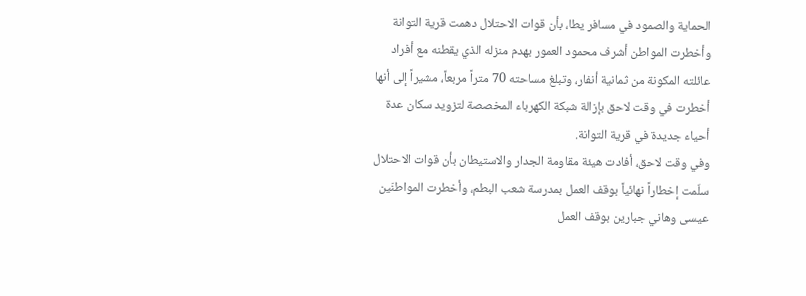الحماية والصمود في مسافر يطا، بأن قوات الاحتلال دهمت قرية التوانة وأخطرت المواطن أشرف محمود العمور بهدم منزله الذي يقطنه مع أفراد عائلته المكونة من ثمانية أنفار، وتبلغ مساحته 70 متراً مربعاً، مشيراً إلى أنها أخطرت في وقت لاحق بإزالة شبكة الكهرباء المخصصة لتزويد سكان عدة أحياء جديدة في قرية التوانة.
وفي وقت لاحق، أفادت هيئة مقاومة الجدار والاستيطان بأن قوات الاحتلال سلّمت إخطاراً نهائياً بوقف العمل بمدرسة شعب البطم، وأخطرت المواطنَين عيسى وهاني جبارين بوقف العمل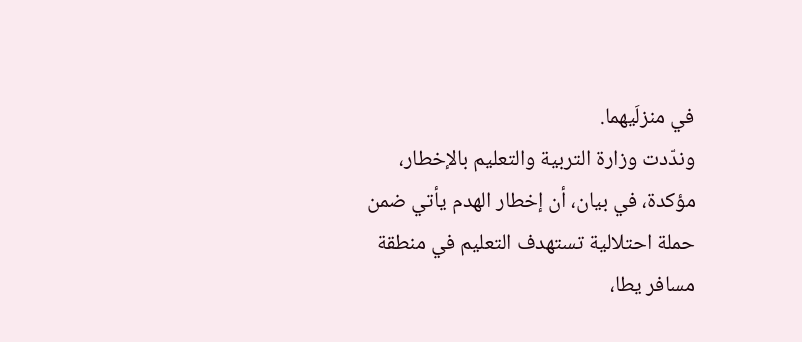في منزلَيهما.
وندّدت وزارة التربية والتعليم بالإخطار، مؤكدة، في بيان، أن إخطار الهدم يأتي ضمن حملة احتلالية تستهدف التعليم في منطقة مسافر يطا،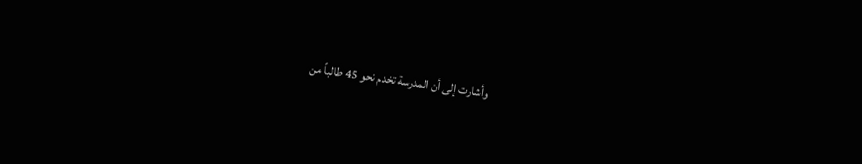وأشارت إلى أن المدرسة تخدم نحو 45 طالباً من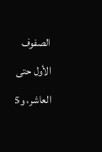الصفوف الأول حتى العاشر، و5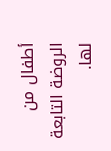أطفال من الروضة التابعة لها.